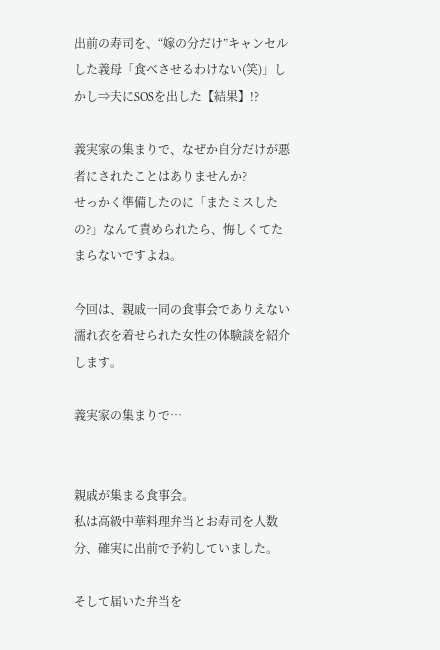出前の寿司を、“嫁の分だけ”キャンセルした義母「食べさせるわけない(笑)」しかし⇒夫にSOSを出した【結果】!?

義実家の集まりで、なぜか自分だけが悪者にされたことはありませんか?
せっかく準備したのに「またミスしたの?」なんて責められたら、悔しくてたまらないですよね。

今回は、親戚一同の食事会でありえない濡れ衣を着せられた女性の体験談を紹介します。

義実家の集まりで…


親戚が集まる食事会。
私は高級中華料理弁当とお寿司を人数分、確実に出前で予約していました。

そして届いた弁当を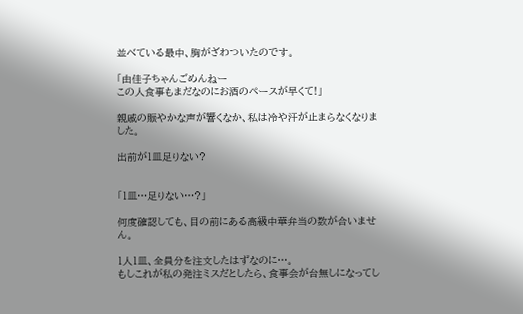並べている最中、胸がざわついたのです。

「由佳子ちゃんごめんねー
この人食事もまだなのにお酒のペースが早くて!」

親戚の賑やかな声が響くなか、私は冷や汗が止まらなくなりました。

出前が1皿足りない?


「1皿…足りない…?」

何度確認しても、目の前にある高級中華弁当の数が合いません。

1人1皿、全員分を注文したはずなのに…。
もしこれが私の発注ミスだとしたら、食事会が台無しになってし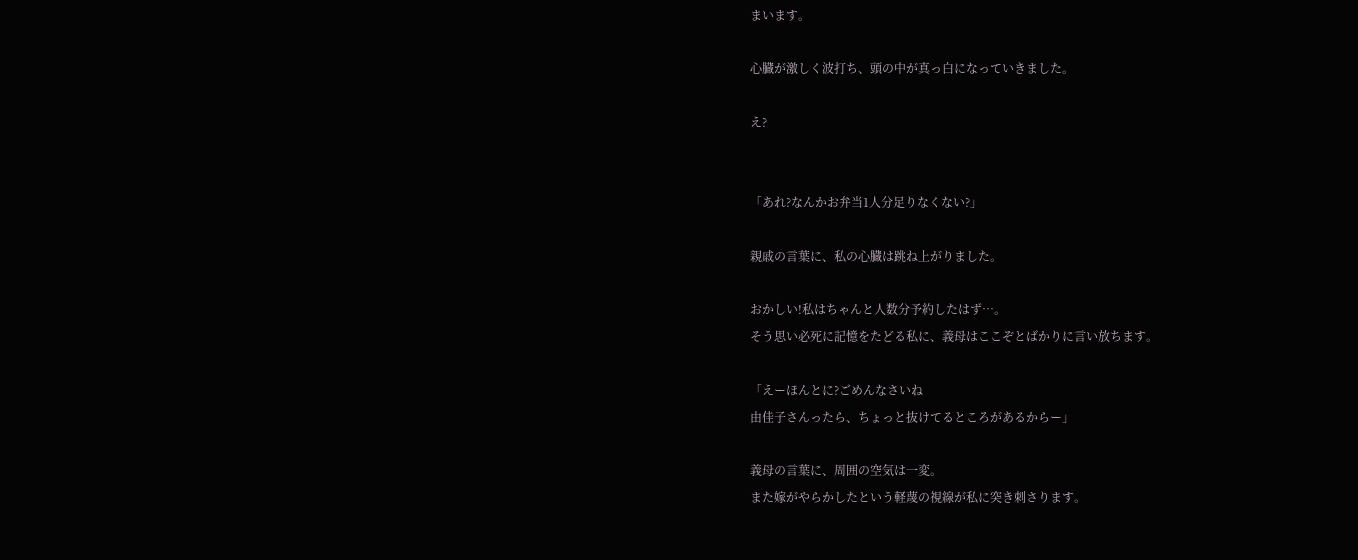まいます。

心臓が激しく波打ち、頭の中が真っ白になっていきました。

え?


「あれ?なんかお弁当1人分足りなくない?」

親戚の言葉に、私の心臓は跳ね上がりました。

おかしい!私はちゃんと人数分予約したはず…。
そう思い必死に記憶をたどる私に、義母はここぞとばかりに言い放ちます。

「えーほんとに?ごめんなさいね
由佳子さんったら、ちょっと抜けてるところがあるからー」

義母の言葉に、周囲の空気は一変。
また嫁がやらかしたという軽蔑の視線が私に突き刺さります。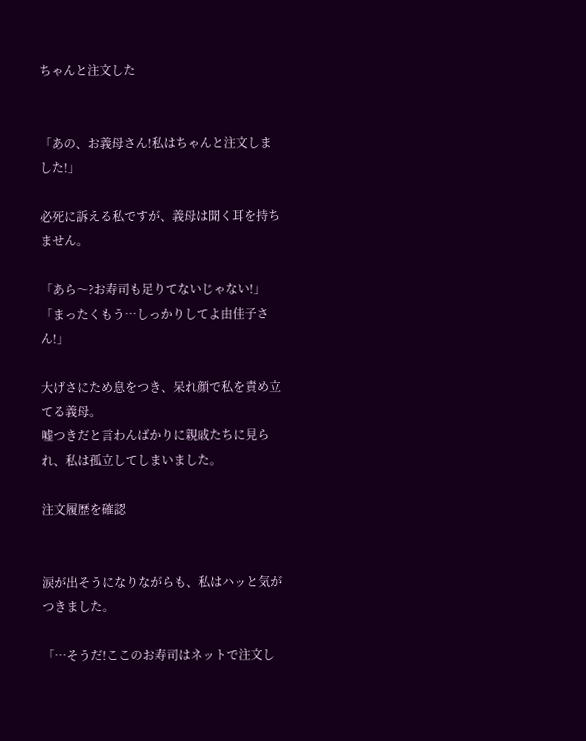ちゃんと注文した


「あの、お義母さん!私はちゃんと注文しました!」

必死に訴える私ですが、義母は聞く耳を持ちません。

「あら〜?お寿司も足りてないじゃない!」
「まったくもう…しっかりしてよ由佳子さん!」

大げさにため息をつき、呆れ顔で私を責め立てる義母。
嘘つきだと言わんばかりに親戚たちに見られ、私は孤立してしまいました。

注文履歴を確認


涙が出そうになりながらも、私はハッと気がつきました。

「…そうだ!ここのお寿司はネットで注文し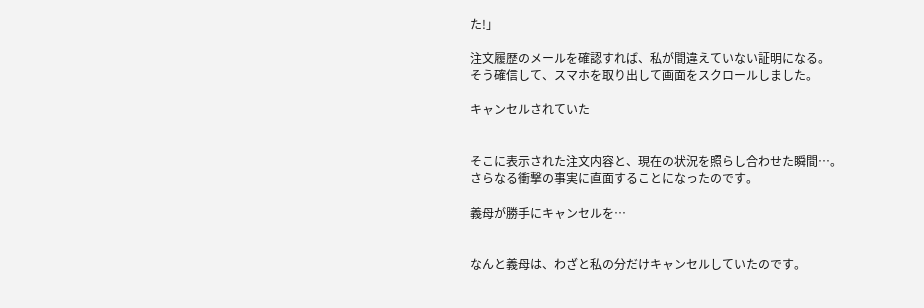た!」

注文履歴のメールを確認すれば、私が間違えていない証明になる。
そう確信して、スマホを取り出して画面をスクロールしました。

キャンセルされていた


そこに表示された注文内容と、現在の状況を照らし合わせた瞬間…。
さらなる衝撃の事実に直面することになったのです。

義母が勝手にキャンセルを…


なんと義母は、わざと私の分だけキャンセルしていたのです。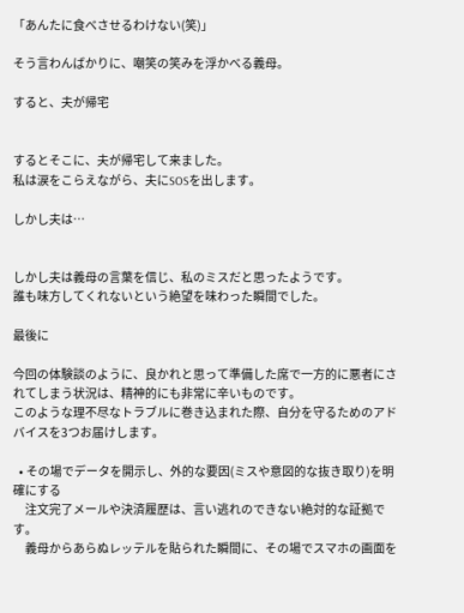「あんたに食べさせるわけない(笑)」

そう言わんばかりに、嘲笑の笑みを浮かべる義母。

すると、夫が帰宅


するとそこに、夫が帰宅して来ました。
私は涙をこらえながら、夫にSOSを出します。

しかし夫は…


しかし夫は義母の言葉を信じ、私のミスだと思ったようです。
誰も味方してくれないという絶望を味わった瞬間でした。

最後に

今回の体験談のように、良かれと思って準備した席で一方的に悪者にされてしまう状況は、精神的にも非常に辛いものです。
このような理不尽なトラブルに巻き込まれた際、自分を守るためのアドバイスを3つお届けします。

  • その場でデータを開示し、外的な要因(ミスや意図的な抜き取り)を明確にする
    注文完了メールや決済履歴は、言い逃れのできない絶対的な証拠です。
    義母からあらぬレッテルを貼られた瞬間に、その場でスマホの画面を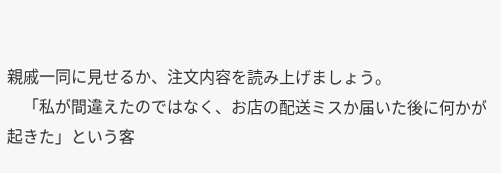親戚一同に見せるか、注文内容を読み上げましょう。
    「私が間違えたのではなく、お店の配送ミスか届いた後に何かが起きた」という客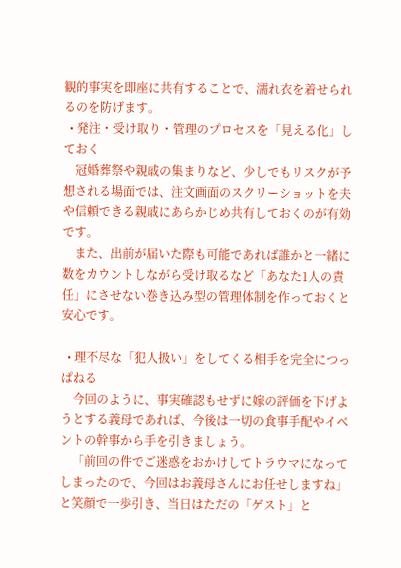観的事実を即座に共有することで、濡れ衣を着せられるのを防げます。
  • 発注・受け取り・管理のプロセスを「見える化」しておく
    冠婚葬祭や親戚の集まりなど、少しでもリスクが予想される場面では、注文画面のスクリーショットを夫や信頼できる親戚にあらかじめ共有しておくのが有効です。
    また、出前が届いた際も可能であれば誰かと一緒に数をカウントしながら受け取るなど「あなた1人の責任」にさせない巻き込み型の管理体制を作っておくと安心です。

  • 理不尽な「犯人扱い」をしてくる相手を完全につっぱねる
    今回のように、事実確認もせずに嫁の評価を下げようとする義母であれば、今後は一切の食事手配やイベントの幹事から手を引きましょう。
    「前回の件でご迷惑をおかけしてトラウマになってしまったので、今回はお義母さんにお任せしますね」と笑顔で一歩引き、当日はただの「ゲスト」と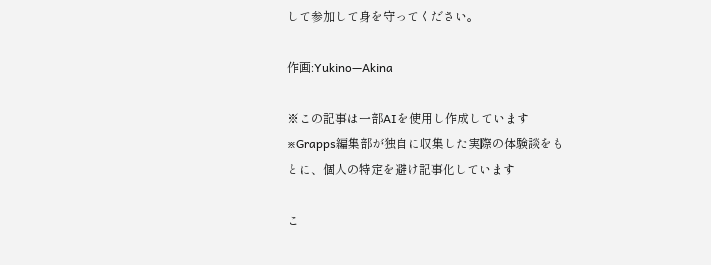して参加して身を守ってください。

作画:Yukino—Akina

※この記事は一部AIを使用し作成しています
※Grapps編集部が独自に収集した実際の体験談をもとに、個人の特定を避け記事化しています

こ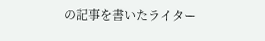の記事を書いたライター